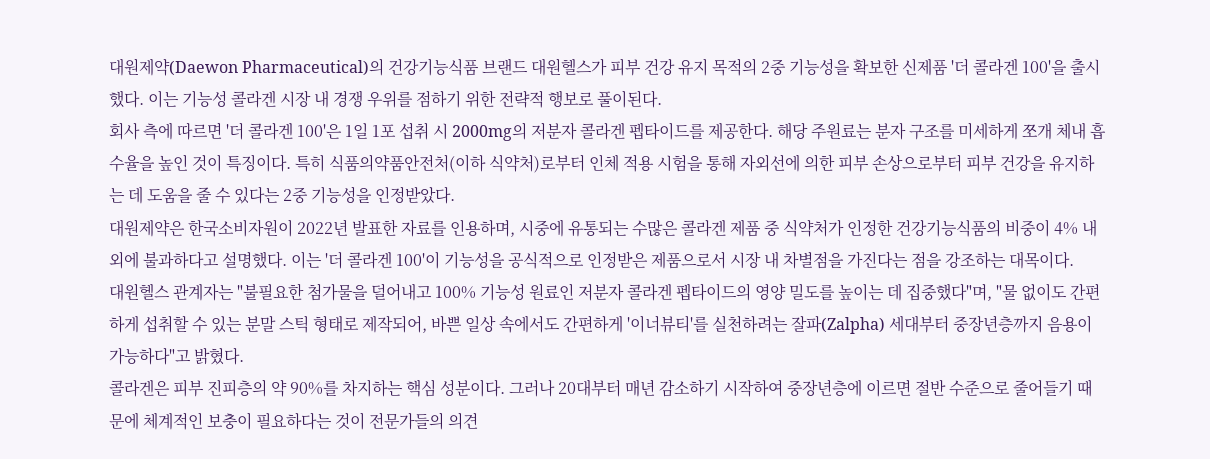대원제약(Daewon Pharmaceutical)의 건강기능식품 브랜드 대원헬스가 피부 건강 유지 목적의 2중 기능성을 확보한 신제품 '더 콜라겐 100'을 출시했다. 이는 기능성 콜라겐 시장 내 경쟁 우위를 점하기 위한 전략적 행보로 풀이된다.
회사 측에 따르면 '더 콜라겐 100'은 1일 1포 섭취 시 2000mg의 저분자 콜라겐 펩타이드를 제공한다. 해당 주원료는 분자 구조를 미세하게 쪼개 체내 흡수율을 높인 것이 특징이다. 특히 식품의약품안전처(이하 식약처)로부터 인체 적용 시험을 통해 자외선에 의한 피부 손상으로부터 피부 건강을 유지하는 데 도움을 줄 수 있다는 2중 기능성을 인정받았다.
대원제약은 한국소비자원이 2022년 발표한 자료를 인용하며, 시중에 유통되는 수많은 콜라겐 제품 중 식약처가 인정한 건강기능식품의 비중이 4% 내외에 불과하다고 설명했다. 이는 '더 콜라겐 100'이 기능성을 공식적으로 인정받은 제품으로서 시장 내 차별점을 가진다는 점을 강조하는 대목이다.
대원헬스 관계자는 "불필요한 첨가물을 덜어내고 100% 기능성 원료인 저분자 콜라겐 펩타이드의 영양 밀도를 높이는 데 집중했다"며, "물 없이도 간편하게 섭취할 수 있는 분말 스틱 형태로 제작되어, 바쁜 일상 속에서도 간편하게 '이너뷰티'를 실천하려는 잘파(Zalpha) 세대부터 중장년층까지 음용이 가능하다"고 밝혔다.
콜라겐은 피부 진피층의 약 90%를 차지하는 핵심 성분이다. 그러나 20대부터 매년 감소하기 시작하여 중장년층에 이르면 절반 수준으로 줄어들기 때문에 체계적인 보충이 필요하다는 것이 전문가들의 의견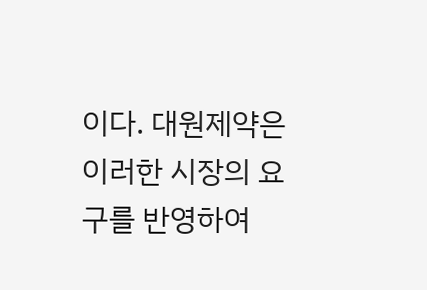이다. 대원제약은 이러한 시장의 요구를 반영하여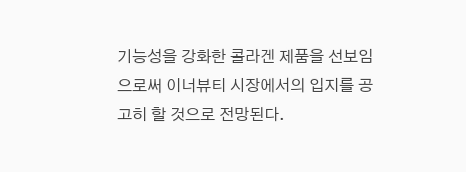기능성을 강화한 콜라겐 제품을 선보임으로써 이너뷰티 시장에서의 입지를 공고히 할 것으로 전망된다.